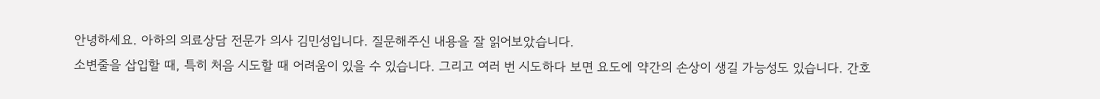안녕하세요. 아하의 의료상담 전문가 의사 김민성입니다. 질문해주신 내용을 잘 읽어보았습니다.
소변줄을 삽입할 때, 특히 처음 시도할 때 어려움이 있을 수 있습니다. 그리고 여러 번 시도하다 보면 요도에 약간의 손상이 생길 가능성도 있습니다. 간호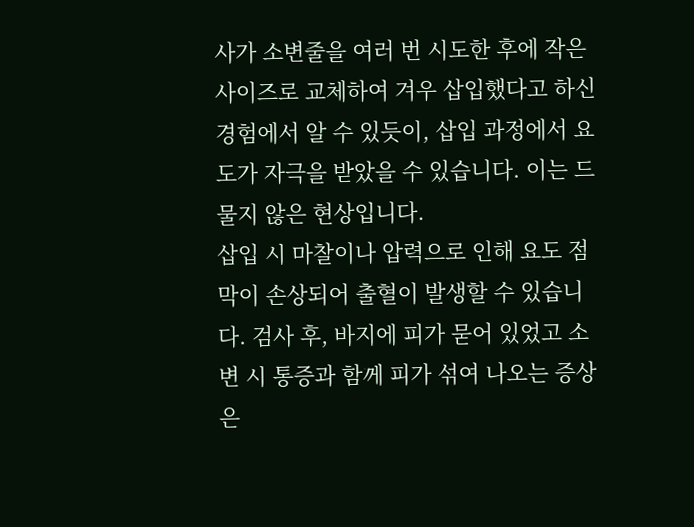사가 소변줄을 여러 번 시도한 후에 작은 사이즈로 교체하여 겨우 삽입했다고 하신 경험에서 알 수 있듯이, 삽입 과정에서 요도가 자극을 받았을 수 있습니다. 이는 드물지 않은 현상입니다.
삽입 시 마찰이나 압력으로 인해 요도 점막이 손상되어 출혈이 발생할 수 있습니다. 검사 후, 바지에 피가 묻어 있었고 소변 시 통증과 함께 피가 섞여 나오는 증상은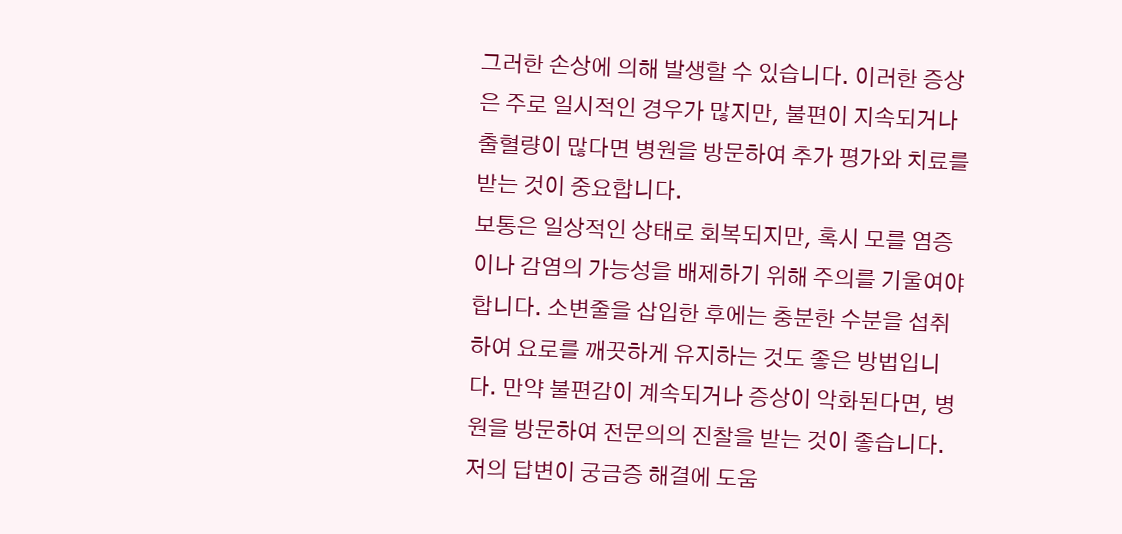그러한 손상에 의해 발생할 수 있습니다. 이러한 증상은 주로 일시적인 경우가 많지만, 불편이 지속되거나 출혈량이 많다면 병원을 방문하여 추가 평가와 치료를 받는 것이 중요합니다.
보통은 일상적인 상태로 회복되지만, 혹시 모를 염증이나 감염의 가능성을 배제하기 위해 주의를 기울여야 합니다. 소변줄을 삽입한 후에는 충분한 수분을 섭취하여 요로를 깨끗하게 유지하는 것도 좋은 방법입니다. 만약 불편감이 계속되거나 증상이 악화된다면, 병원을 방문하여 전문의의 진찰을 받는 것이 좋습니다.
저의 답변이 궁금증 해결에 도움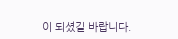이 되셨길 바랍니다.